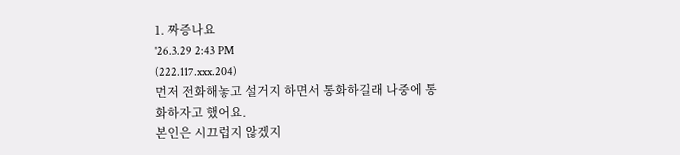1. 짜증나요
'26.3.29 2:43 PM
(222.117.xxx.204)
먼저 전화해놓고 설거지 하면서 통화하길래 나중에 통화하자고 했어요.
본인은 시끄럽지 않겠지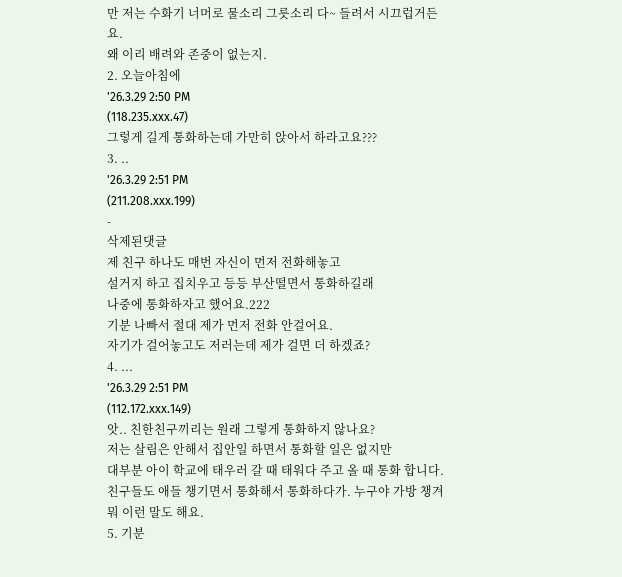만 저는 수화기 너머로 물소리 그릇소리 다~ 들려서 시끄럽거든요.
왜 이리 배려와 존중이 없는지.
2. 오늘아침에
'26.3.29 2:50 PM
(118.235.xxx.47)
그렇게 길게 통화하는데 가만히 앉아서 하라고요???
3. ..
'26.3.29 2:51 PM
(211.208.xxx.199)
-
삭제된댓글
제 친구 하나도 매번 자신이 먼저 전화해놓고
설거지 하고 집치우고 등등 부산떨면서 통화하길래
나중에 통화하자고 했어요.222
기분 나빠서 절대 제가 먼저 전화 안걸어요.
자기가 걸어놓고도 저러는데 제가 걸면 더 하겠죠?
4. ...
'26.3.29 2:51 PM
(112.172.xxx.149)
앗.. 친한친구끼리는 원래 그렇게 통화하지 않나요?
저는 살림은 안해서 집안일 하면서 통화할 일은 없지만
대부분 아이 학교에 태우러 갈 때 태워다 주고 올 때 통화 합니다.
친구들도 애들 챙기면서 통화해서 통화하다가. 누구야 가방 챙겨 뭐 이런 말도 해요.
5. 기분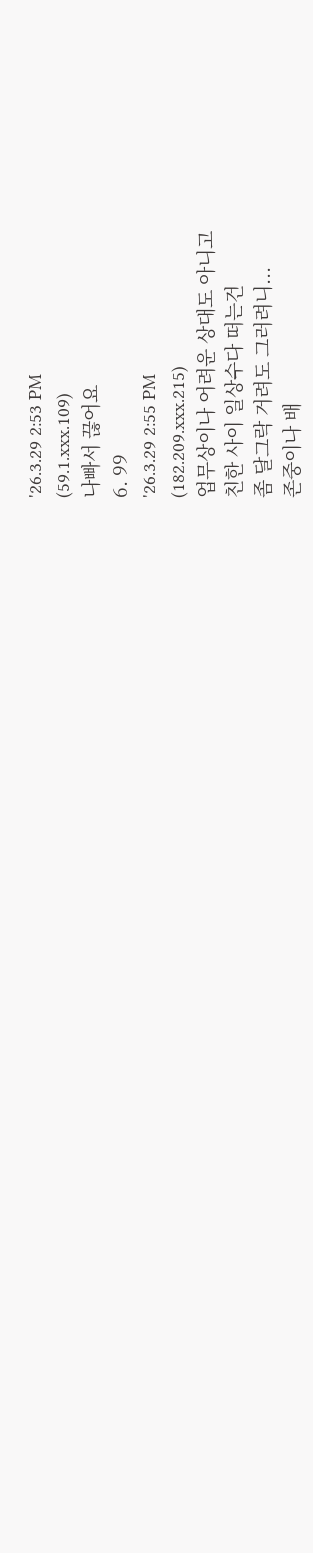'26.3.29 2:53 PM
(59.1.xxx.109)
나빠서 끊어요
6. 99
'26.3.29 2:55 PM
(182.209.xxx.215)
업무상이나 어려운 상대도 아니고
친한 사이 일상수다 떠는건
좀 달그락 거려도 그러려니...
존중이나 배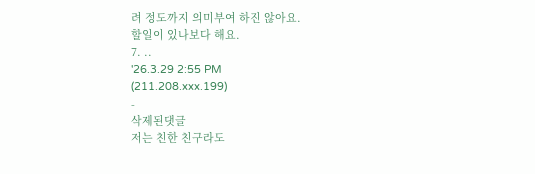려 정도까지 의미부여 하진 않아요.
할일이 있나보다 해요.
7. ..
'26.3.29 2:55 PM
(211.208.xxx.199)
-
삭제된댓글
저는 친한 친구라도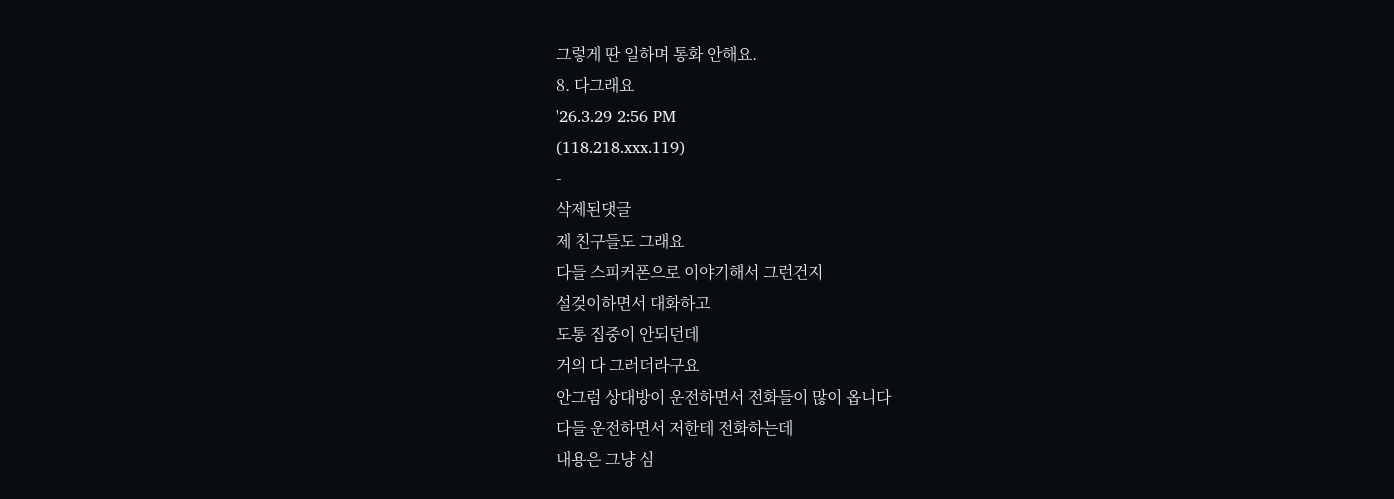그렇게 딴 일하며 통화 안해요.
8. 다그래요
'26.3.29 2:56 PM
(118.218.xxx.119)
-
삭제된댓글
제 친구들도 그래요
다들 스피커폰으로 이야기해서 그런건지
설겆이하면서 대화하고
도통 집중이 안되던데
거의 다 그러더라구요
안그럼 상대방이 운전하면서 전화들이 많이 옵니다
다들 운전하면서 저한테 전화하는데
내용은 그냥 심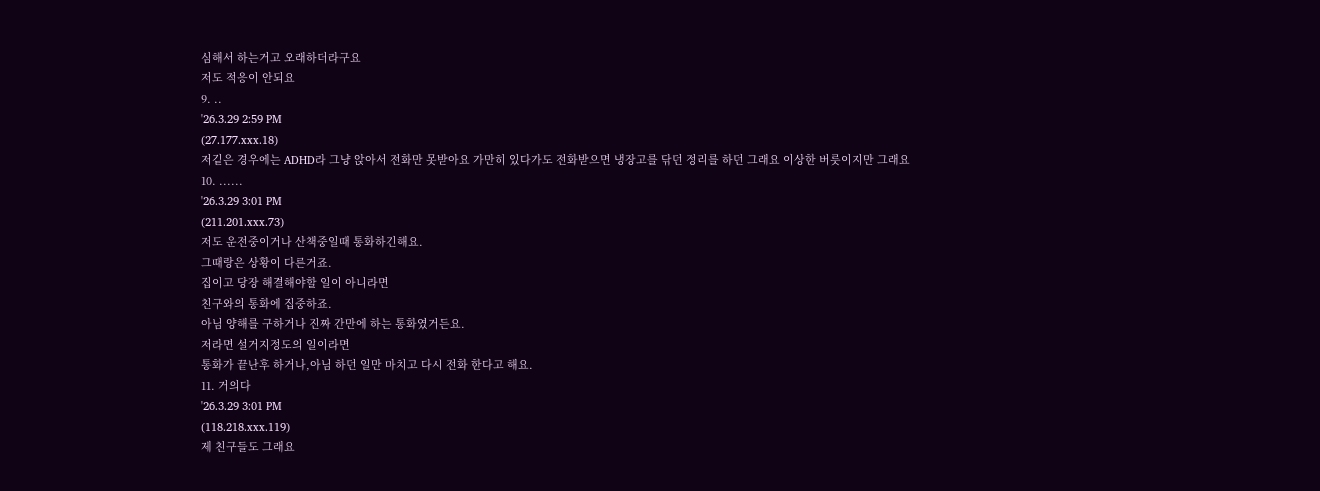심해서 하는거고 오래하더라구요
저도 적응이 안되요
9. ..
'26.3.29 2:59 PM
(27.177.xxx.18)
저깉은 경우에는 ADHD라 그냥 앉아서 전화만 못받아요 가만히 있다가도 전화받으면 냉장고를 닦던 정리를 하던 그래요 이상한 버릇이지만 그래요
10. ......
'26.3.29 3:01 PM
(211.201.xxx.73)
저도 운전중이거나 산책중일때 통화하긴해요.
그때랑은 상황이 다른거죠.
집이고 당장 해결해야할 일이 아니라면
친구와의 통화에 집중하죠.
아님 양해를 구하거나 진짜 간만에 하는 통화였거든요.
저라면 설거지정도의 일이라면
통화가 끝난후 하거나,아님 하던 일만 마치고 다시 전화 한다고 해요.
11. 거의다
'26.3.29 3:01 PM
(118.218.xxx.119)
제 친구들도 그래요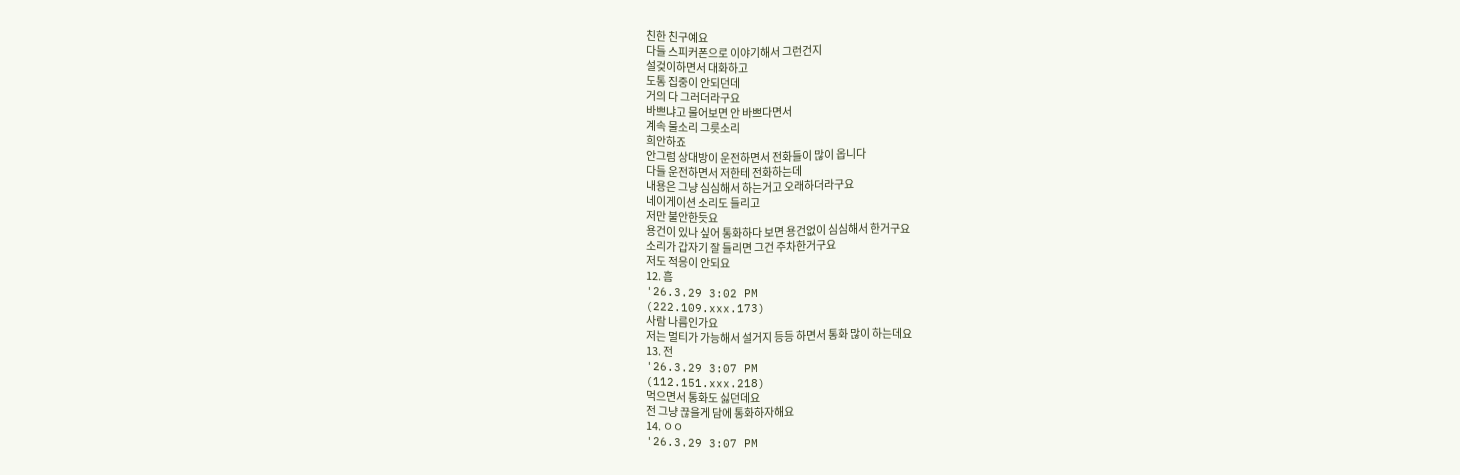친한 친구예요
다들 스피커폰으로 이야기해서 그런건지
설겆이하면서 대화하고
도통 집중이 안되던데
거의 다 그러더라구요
바쁘냐고 물어보면 안 바쁘다면서
계속 물소리 그릇소리
희안하죠
안그럼 상대방이 운전하면서 전화들이 많이 옵니다
다들 운전하면서 저한테 전화하는데
내용은 그냥 심심해서 하는거고 오래하더라구요
네이게이션 소리도 들리고
저만 불안한듯요
용건이 있나 싶어 통화하다 보면 용건없이 심심해서 한거구요
소리가 갑자기 잘 들리면 그건 주차한거구요
저도 적응이 안되요
12. 흠
'26.3.29 3:02 PM
(222.109.xxx.173)
사람 나름인가요
저는 멀티가 가능해서 설거지 등등 하면서 통화 많이 하는데요
13. 전
'26.3.29 3:07 PM
(112.151.xxx.218)
먹으면서 통화도 싫던데요
전 그냥 끊을게 담에 통화하자해요
14. ㅇㅇ
'26.3.29 3:07 PM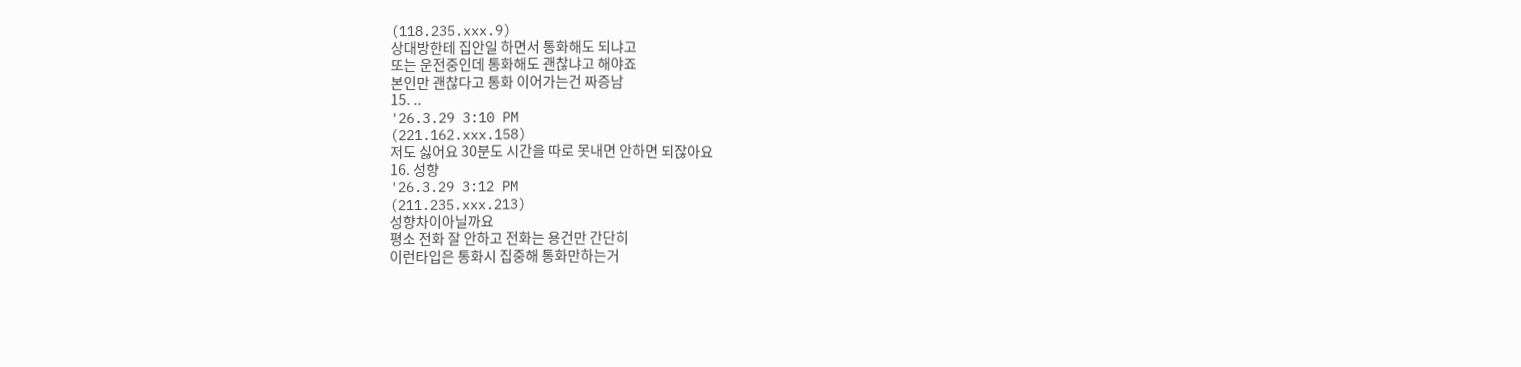(118.235.xxx.9)
상대방한테 집안일 하면서 통화해도 되냐고
또는 운전중인데 통화해도 괜찮냐고 해야죠
본인만 괜찮다고 통화 이어가는건 짜증남
15. ..
'26.3.29 3:10 PM
(221.162.xxx.158)
저도 싫어요 30분도 시간을 따로 못내면 안하면 되잖아요
16. 성향
'26.3.29 3:12 PM
(211.235.xxx.213)
성향차이아닐까요
평소 전화 잘 안하고 전화는 용건만 간단히
이런타입은 통화시 집중해 통화만하는거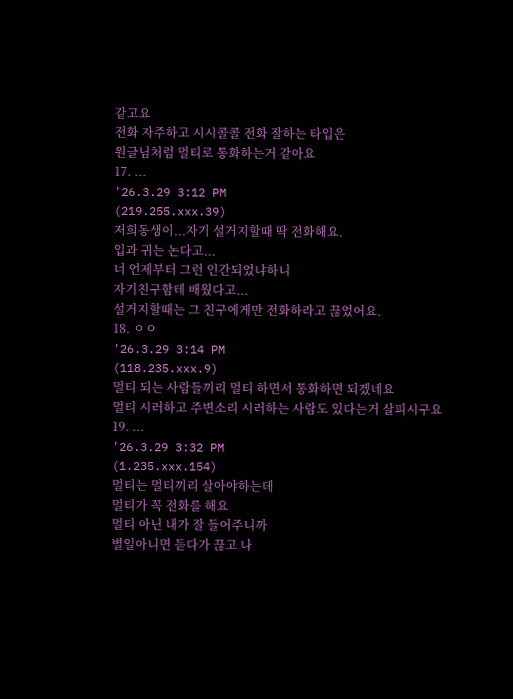같고요
전화 자주하고 시시콜콜 전화 잘하는 타입은
원글님처럼 멀티로 통화하는거 같아요
17. ...
'26.3.29 3:12 PM
(219.255.xxx.39)
저희동생이...자기 설거지할때 딱 전화해요.
입과 귀는 논다고...
너 언제부터 그런 인간되었냐하니
자기친구함테 배웠다고...
설거지할때는 그 친구에게만 전화하라고 끊었어요.
18. ㅇㅇ
'26.3.29 3:14 PM
(118.235.xxx.9)
멀티 되는 사람들끼리 멀티 하면서 통화하면 되겠네요
멀티 시러하고 주변소리 시러하는 사람도 있다는거 살피시구요
19. ...
'26.3.29 3:32 PM
(1.235.xxx.154)
멀티는 멀티끼리 살아야하는데
멀티가 꼭 전화를 해요
멀티 아닌 내가 잘 들어주니까
별일아니면 듣다가 끊고 나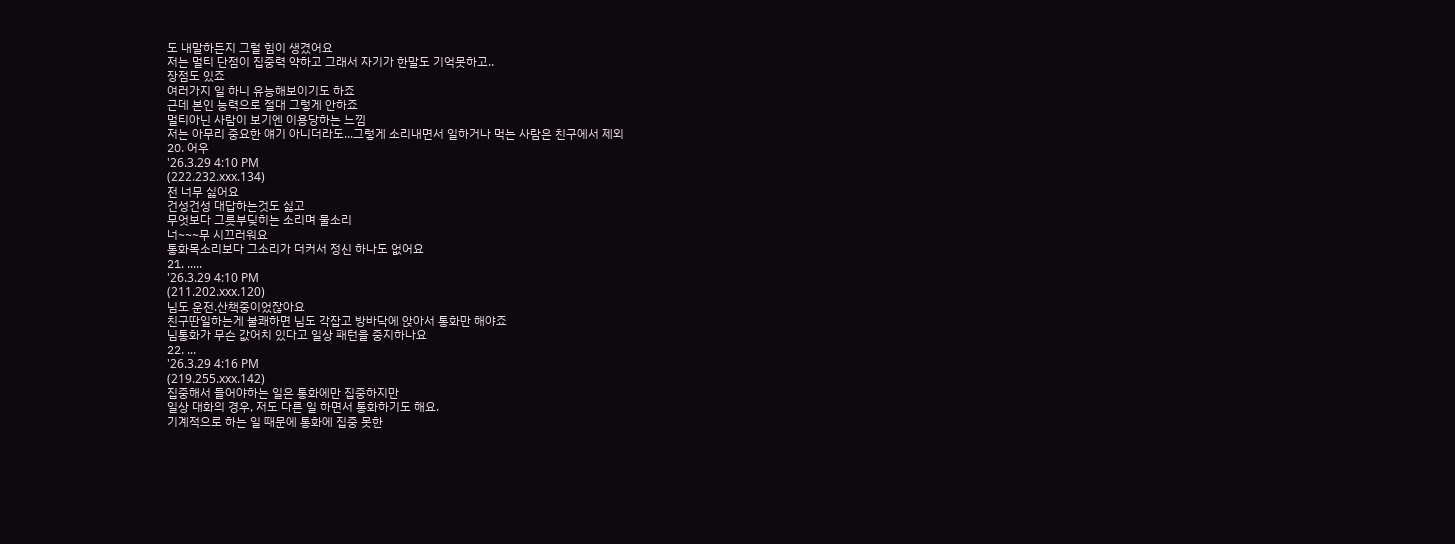도 내말하든지 그럴 힘이 생겼어요
저는 멀티 단점이 집중력 약하고 그래서 자기가 한말도 기억못하고..
장점도 있죠
여러가지 일 하니 유능해보이기도 하죠
근데 본인 능력으로 절대 그렇게 안하죠
멀티아닌 사람이 보기엔 이용당하는 느낌
저는 아무리 중요한 얘기 아니더라도...그렇게 소리내면서 일하거나 먹는 사람은 친구에서 제외
20. 어우
'26.3.29 4:10 PM
(222.232.xxx.134)
전 너무 싫어요
건성건성 대답하는것도 싫고
무엇보다 그릇부딪히는 소리며 물소리
너~~~무 시끄러워요
통화목소리보다 그소리가 더커서 정신 하나도 없어요
21. .....
'26.3.29 4:10 PM
(211.202.xxx.120)
님도 운전.산책중이었잖아요
친구딴일하는게 불쾌하면 님도 각잡고 방바닥에 앉아서 통화만 해야죠
님통화가 무슨 값어치 있다고 일상 패턴을 중지하나요
22. ...
'26.3.29 4:16 PM
(219.255.xxx.142)
집중해서 들어야하는 일은 통화에만 집중하지만
일상 대화의 경우, 저도 다른 일 하면서 통화하기도 해요.
기계적으로 하는 일 때문에 통화에 집중 못한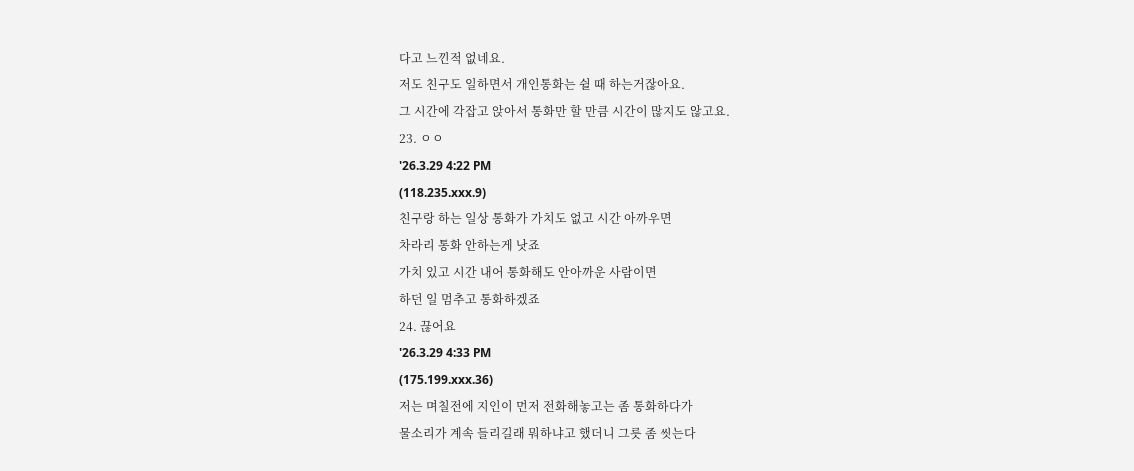다고 느낀적 없네요.
저도 친구도 일하면서 개인통화는 쉴 때 하는거잖아요.
그 시간에 각잡고 앉아서 통화만 할 만큼 시간이 많지도 않고요.
23. ㅇㅇ
'26.3.29 4:22 PM
(118.235.xxx.9)
친구랑 하는 일상 통화가 가치도 없고 시간 아까우면
차라리 통화 안하는게 낫죠
가치 있고 시간 내어 통화해도 안아까운 사람이면
하던 일 멈추고 통화하겠죠
24. 끊어요
'26.3.29 4:33 PM
(175.199.xxx.36)
저는 며칠전에 지인이 먼저 전화해놓고는 좀 통화하다가
물소리가 계속 들리길래 뭐하냐고 했더니 그릇 좀 씻는다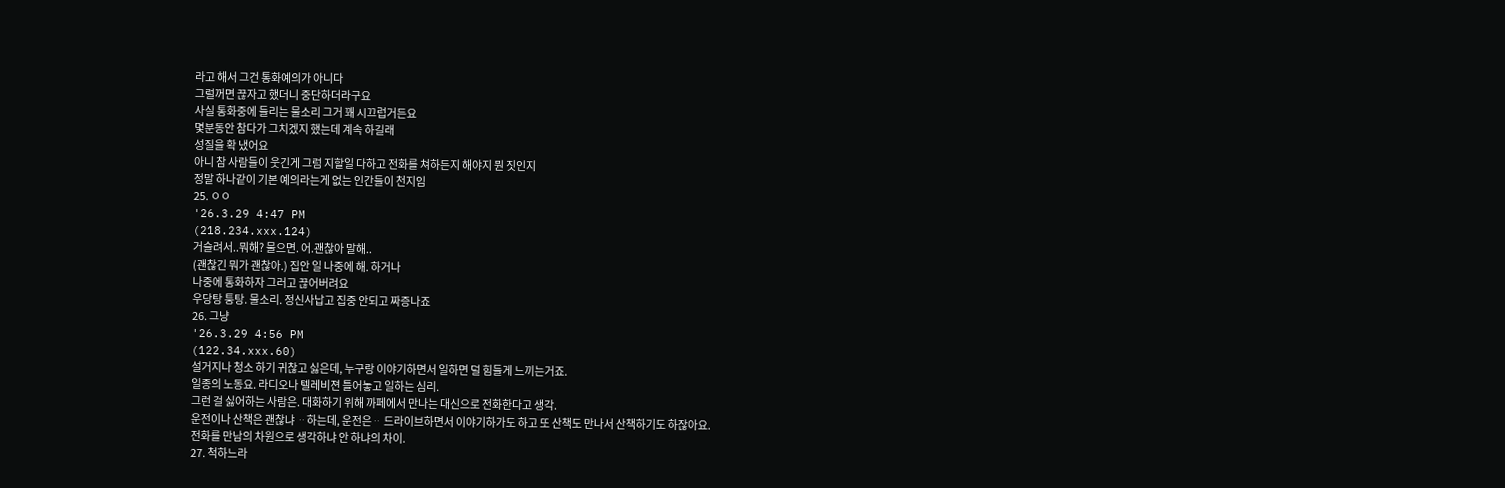라고 해서 그건 통화예의가 아니다
그럴꺼면 끊자고 했더니 중단하더라구요
사실 통화중에 들리는 물소리 그거 꽤 시끄럽거든요
몇분동안 참다가 그치겠지 했는데 계속 하길래
성질을 확 냈어요
아니 참 사람들이 웃긴게 그럼 지할일 다하고 전화를 쳐하든지 해야지 뭔 짓인지
정말 하나같이 기본 예의라는게 없는 인간들이 천지임
25. ㅇㅇ
'26.3.29 4:47 PM
(218.234.xxx.124)
거슬려서..뭐해? 물으면. 어.괜찮아 말해..
(괜찮긴 뭐가 괜찮아.) 집안 일 나중에 해. 하거나
나중에 통화하자 그러고 끊어버려요
우당탕 퉁탕. 물소리. 정신사납고 집중 안되고 짜증나죠
26. 그냥
'26.3.29 4:56 PM
(122.34.xxx.60)
설거지나 청소 하기 귀찮고 싫은데, 누구랑 이야기하면서 일하면 덜 힘들게 느끼는거죠.
일종의 노동요. 라디오나 텔레비젼 틀어놓고 일하는 심리.
그런 걸 싫어하는 사람은. 대화하기 위해 까페에서 만나는 대신으로 전화한다고 생각.
운전이나 산책은 괜찮냐 ᆢ하는데, 운전은ᆢ 드라이브하면서 이야기하가도 하고 또 산책도 만나서 산책하기도 하잖아요.
전화를 만남의 차원으로 생각하냐 안 하냐의 차이.
27. 척하느라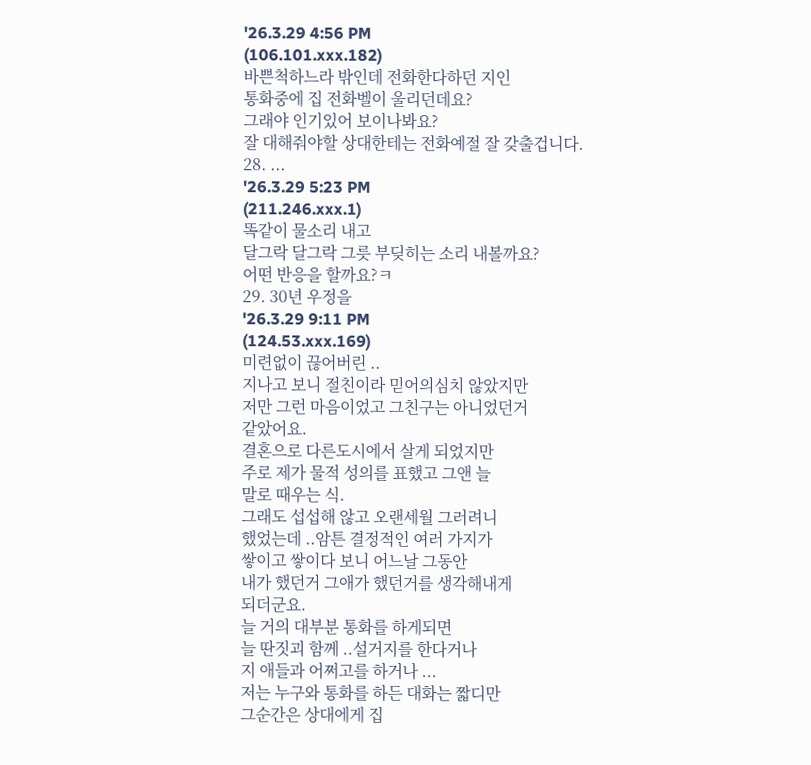'26.3.29 4:56 PM
(106.101.xxx.182)
바쁜척하느라 밖인데 전화한다하던 지인
통화중에 집 전화벨이 울리던데요?
그래야 인기있어 보이나봐요?
잘 대해줘야할 상대한테는 전화예절 잘 갖출겁니다.
28. ...
'26.3.29 5:23 PM
(211.246.xxx.1)
똑같이 물소리 내고
달그락 달그락 그릇 부딪히는 소리 내볼까요?
어떤 반응을 할까요?ㅋ
29. 30년 우정을
'26.3.29 9:11 PM
(124.53.xxx.169)
미련없이 끊어버린 ..
지나고 보니 절친이라 믿어의심치 않았지만
저만 그런 마음이었고 그친구는 아니었던거
같았어요.
결혼으로 다른도시에서 살게 되었지만
주로 제가 물적 성의를 표했고 그앤 늘
말로 때우는 식.
그래도 섭섭해 않고 오랜세월 그러려니
했었는데 ..암튼 결정적인 여러 가지가
쌓이고 쌓이다 보니 어느날 그동안
내가 했던거 그애가 했던거를 생각해내게
되더군요.
늘 거의 대부분 통화를 하게되면
늘 딴짓괴 함께 ..설거지를 한다거나
지 애들과 어쩌고를 하거나 ...
저는 누구와 통화를 하든 대화는 짧디만
그순간은 상대에게 집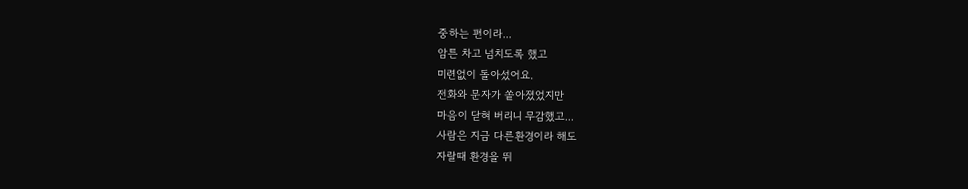중하는 편이라...
암튼 차고 넘치도록 했고
미련없이 돌아섰어요.
전화와 문자가 쏱아졌었지만
마음이 닫혀 버리니 무감했고...
사람은 지금 다른환경이라 해도
자랄때 환경을 뛰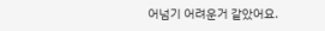어넘기 어려운거 같았어요.